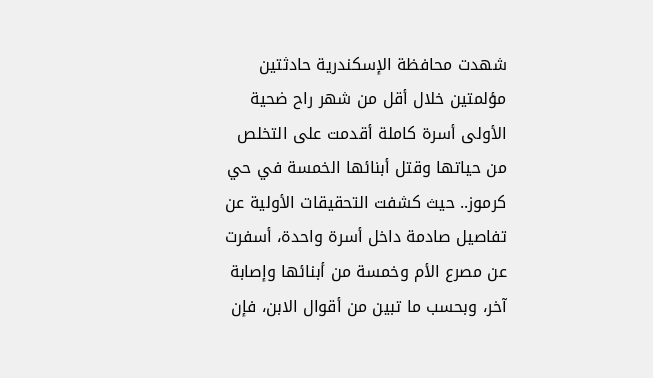شهدت محافظة الإسكندرية حادثتين مؤلمتين خلال أقل من شهر راح ضحية الأولى أسرة كاملة أقدمت على التخلص من حياتها وقتل أبنائها الخمسة في حي كرموز.. حيث كشفت التحقيقات الأولية عن تفاصيل صادمة داخل أسرة واحدة، أسفرت عن مصرع الأم وخمسة من أبنائها وإصابة آخر، وبحسب ما تبين من أقوال الابن، فإن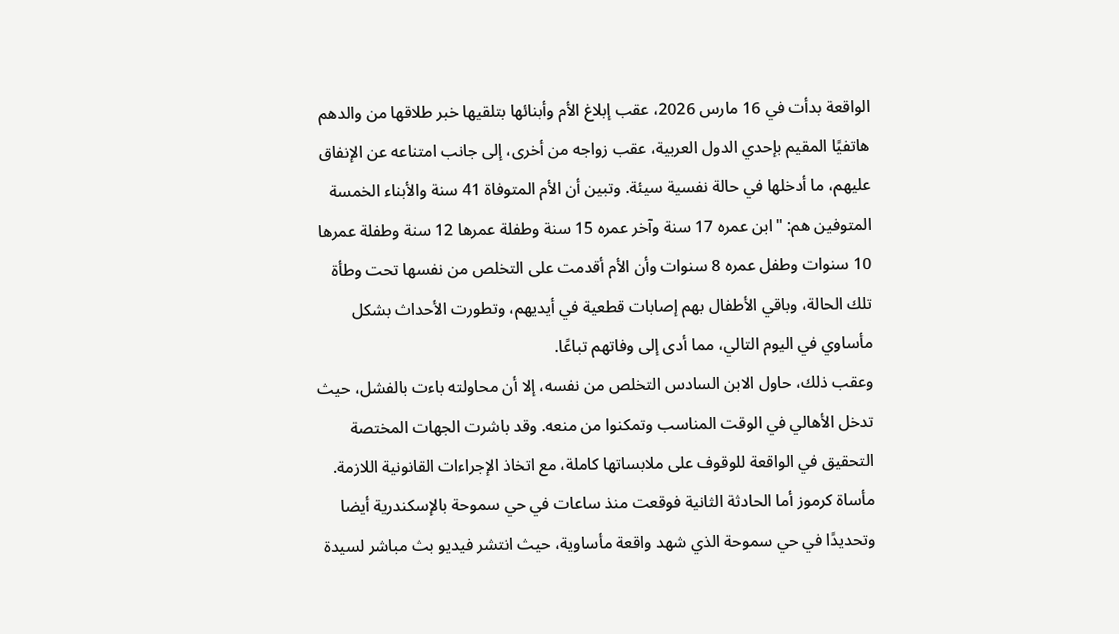الواقعة بدأت في 16 مارس 2026، عقب إبلاغ الأم وأبنائها بتلقيها خبر طلاقها من والدهم هاتفيًا المقيم بإحدي الدول العربية، عقب زواجه من أخرى، إلى جانب امتناعه عن الإنفاق عليهم، ما أدخلها في حالة نفسية سيئة. وتبين أن الأم المتوفاة 41 سنة والأبناء الخمسة المتوفين هم: "ابن عمره 17 سنة وآخر عمره 15 سنة وطفلة عمرها 12 سنة وطفلة عمرها 10 سنوات وطفل عمره 8 سنوات وأن الأم أقدمت على التخلص من نفسها تحت وطأة تلك الحالة، وباقي الأطفال بهم إصابات قطعية في أيديهم، وتطورت الأحداث بشكل مأساوي في اليوم التالي، مما أدى إلى وفاتهم تباعًا.
وعقب ذلك، حاول الابن السادس التخلص من نفسه، إلا أن محاولته باءت بالفشل، حيث تدخل الأهالي في الوقت المناسب وتمكنوا من منعه. وقد باشرت الجهات المختصة التحقيق في الواقعة للوقوف على ملابساتها كاملة، مع اتخاذ الإجراءات القانونية اللازمة.
مأساة كرموز أما الحادثة الثانية فوقعت منذ ساعات في حي سموحة بالإسكندرية أيضا وتحديدًا في حي سموحة الذي شهد واقعة مأساوية، حيث انتشر فيديو بث مباشر لسيدة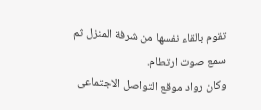تقوم بالقاء نفسها من شرفة المنزل ثم سمع صوت ارتطام.
وكان رواد موقع التواصل الاجتماعى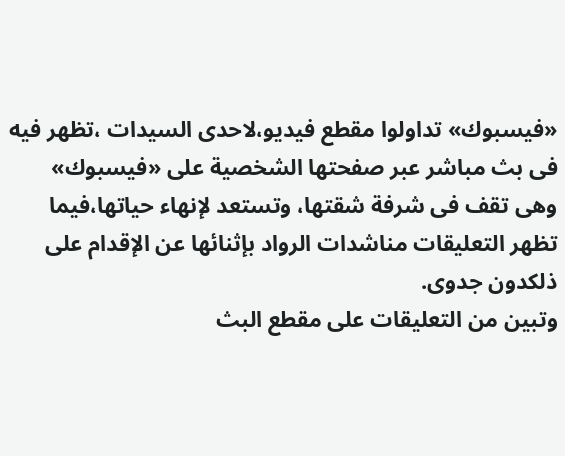«فيسبوك» تداولوا مقطع فيديو،لاحدى السيدات ،تظهر فيه فى بث مباشر عبر صفحتها الشخصية على «فيسبوك» وهى تقف فى شرفة شقتها، وتستعد لإنهاء حياتها،فيما تظهر التعليقات مناشدات الرواد بإثنائها عن الإقدام على ذلكدون جدوى.
وتبين من التعليقات على مقطع البث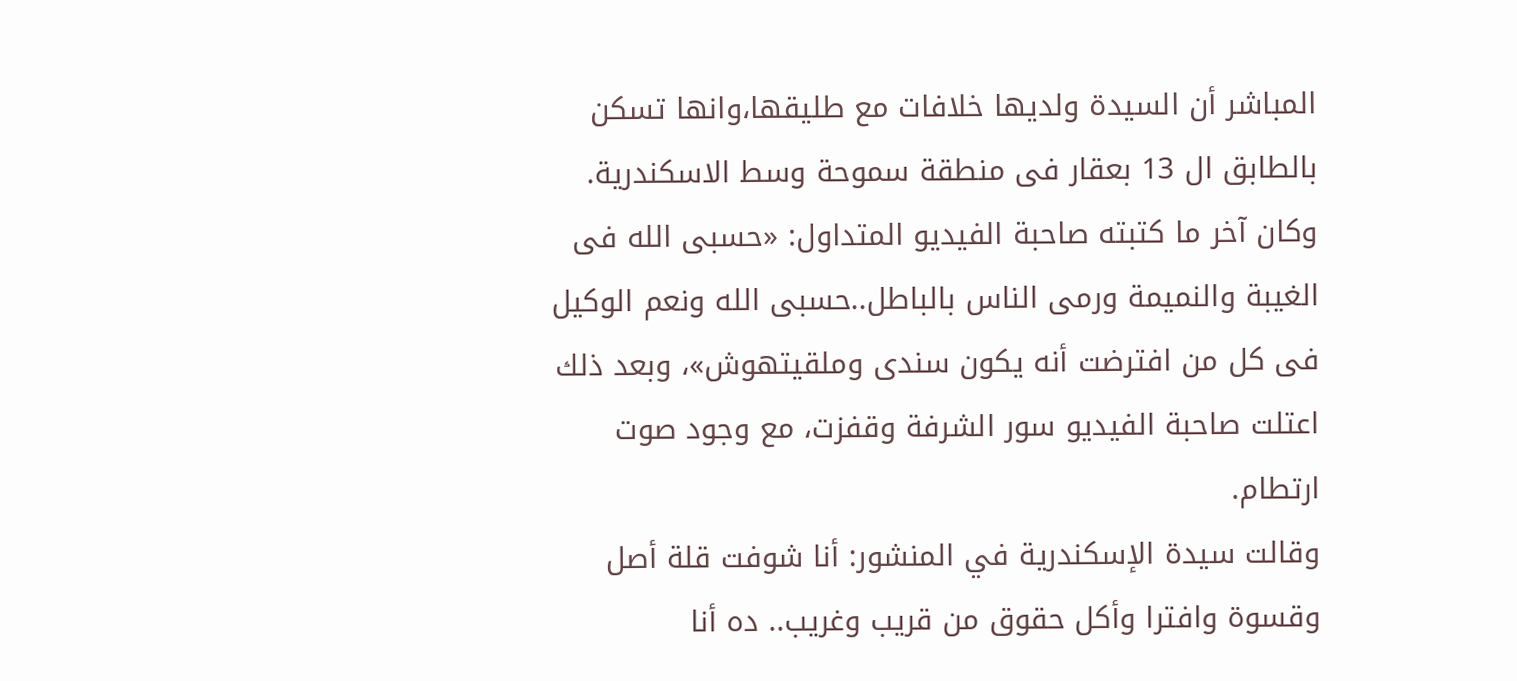المباشر أن السيدة ولديها خلافات مع طليقها،وانها تسكن بالطابق ال 13 بعقار فى منطقة سموحة وسط الاسكندرية.
وكان آخر ما كتبته صاحبة الفيديو المتداول: «حسبى الله فى الغيبة والنميمة ورمى الناس بالباطل..حسبى الله ونعم الوكيل فى كل من افترضت أنه يكون سندى وملقيتهوش»، وبعد ذلك اعتلت صاحبة الفيديو سور الشرفة وقفزت، مع وجود صوت ارتطام.
وقالت سيدة الإسكندرية في المنشور: أنا شوفت قلة أصل وقسوة وافترا وأكل حقوق من قريب وغريب.. ده أنا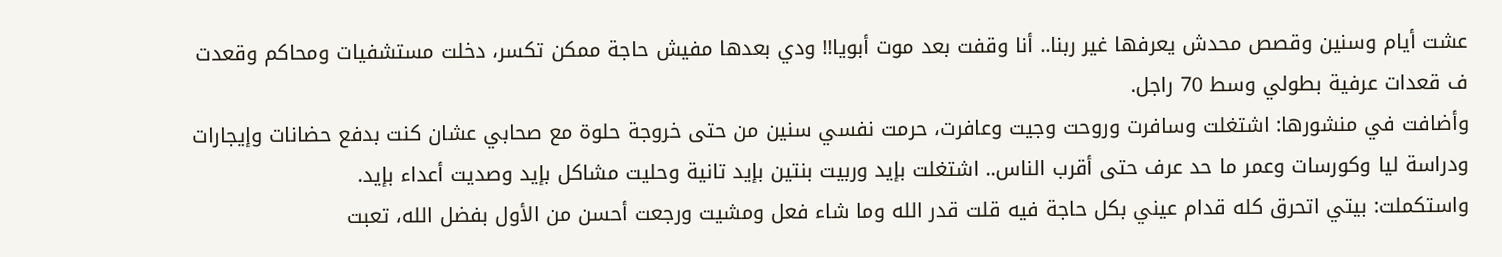عشت أيام وسنين وقصص محدش يعرفها غير ربنا.. أنا وقفت بعد موت أبويا!! ودي بعدها مفيش حاجة ممكن تكسر، دخلت مستشفيات ومحاكم وقعدت ف قعدات عرفية بطولي وسط 70 راجل.
وأضافت في منشورها: اشتغلت وسافرت وروحت وجيت وعافرت، حرمت نفسي سنين من حتى خروجة حلوة مع صحابي عشان كنت بدفع حضانات وإيجارات ودراسة ليا وكورسات وعمر ما حد عرف حتى أقرب الناس.. اشتغلت بإيد وربيت بنتين بإيد تانية وحليت مشاكل بإيد وصديت أعداء بإيد.
واستكملت: بيتي اتحرق كله قدام عيني بكل حاجة فيه قلت قدر الله وما شاء فعل ومشيت ورجعت أحسن من الأول بفضل الله، تعبت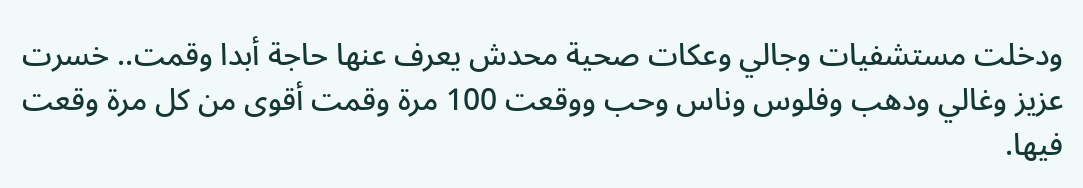ودخلت مستشفيات وجالي وعكات صحية محدش يعرف عنها حاجة أبدا وقمت.. خسرت عزيز وغالي ودهب وفلوس وناس وحب ووقعت 100 مرة وقمت أقوى من كل مرة وقعت فيها.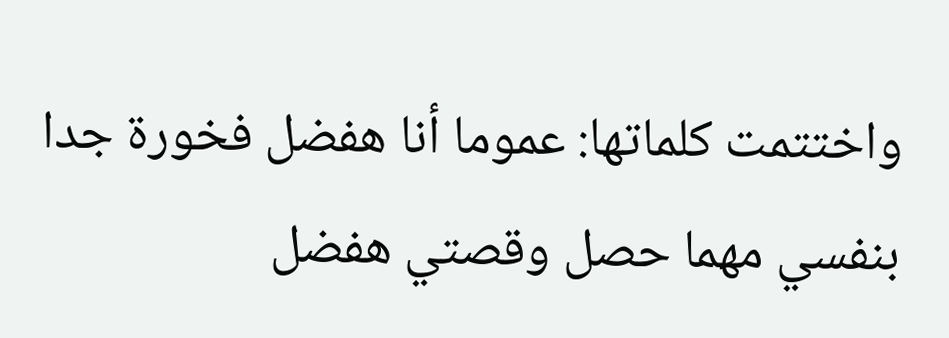واختتمت كلماتها: عموما أنا هفضل فخورة جدا بنفسي مهما حصل وقصتي هفضل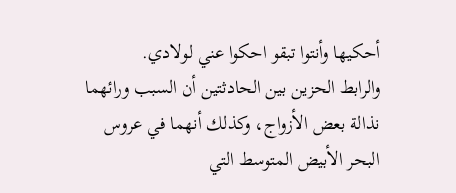أحكيها وأنتوا تبقو احكوا عني لولادي.
والرابط الحزين بين الحادثتين أن السبب ورائهما نذالة بعض الأزواج، وكذلك أنهما في عروس البحر الأبيض المتوسط التي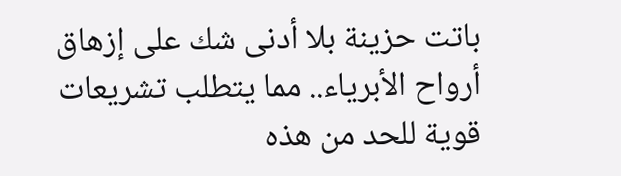باتت حزينة بلا أدنى شك على إزهاق أرواح الأبرياء.. مما يتطلب تشريعات قوية للحد من هذه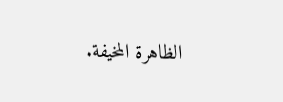الظاهرة المخيفة.